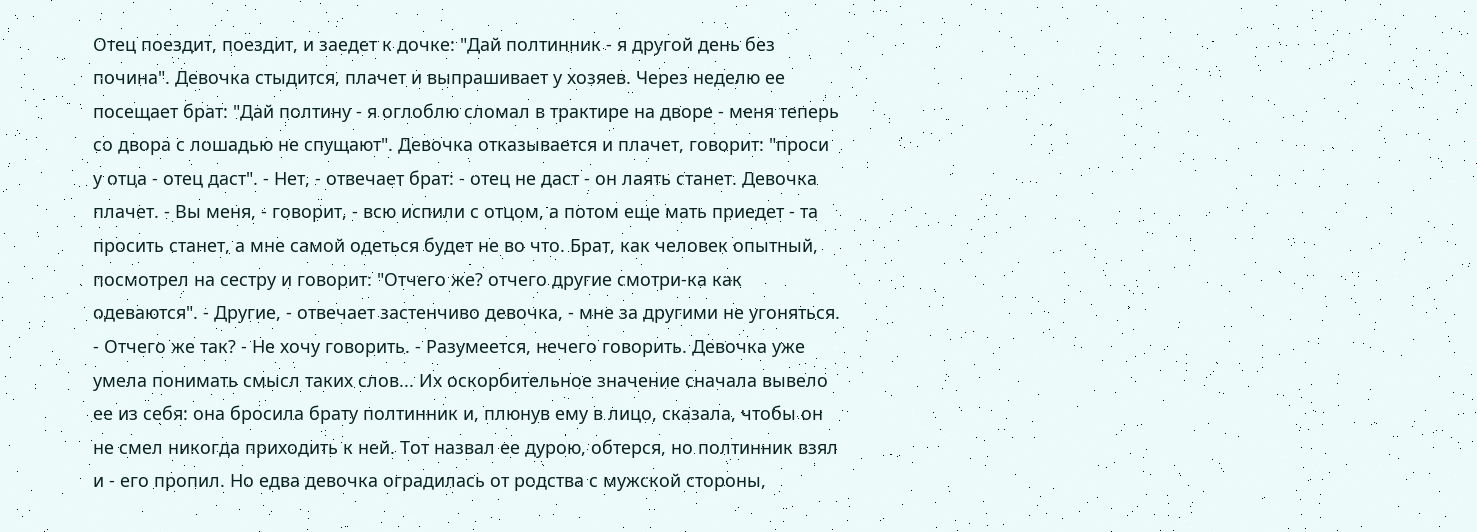Отец поездит, поездит, и заедет к дочке: "Дай полтинник - я другой день без почина". Девочка стыдится, плачет и выпрашивает у хозяев. Через неделю ее посещает брат: "Дай полтину - я оглоблю сломал в трактире на дворе - меня теперь со двора с лошадью не спущают". Девочка отказывается и плачет, говорит: "проси у отца - отец даст". - Нет, - отвечает брат: - отец не даст - он лаять станет. Девочка плачет. - Вы меня, - говорит, - всю испили с отцом, а потом еще мать приедет - та просить станет, а мне самой одеться будет не во что. Брат, как человек опытный, посмотрел на сестру и говорит: "Отчего же? отчего другие смотри-ка как одеваются". - Другие, - отвечает застенчиво девочка, - мне за другими не угоняться. - Отчего же так? - Не хочу говорить. - Разумеется, нечего говорить. Девочка уже умела понимать смысл таких слов... Их оскорбительное значение сначала вывело ее из себя: она бросила брату полтинник и, плюнув ему в лицо, сказала, чтобы он не смел никогда приходить к ней. Тот назвал ее дурою, обтерся, но полтинник взял и - его пропил. Но едва девочка оградилась от родства с мужской стороны,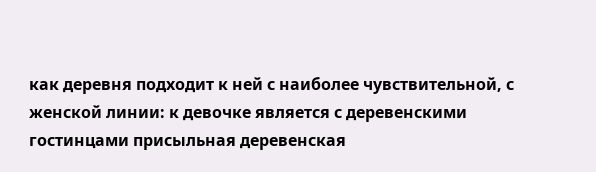как деревня подходит к ней с наиболее чувствительной, с женской линии: к девочке является с деревенскими гостинцами присыльная деревенская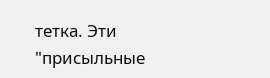тетка. Эти "присыльные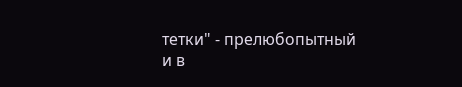тетки" - прелюбопытный и в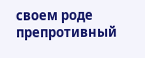своем роде препротивный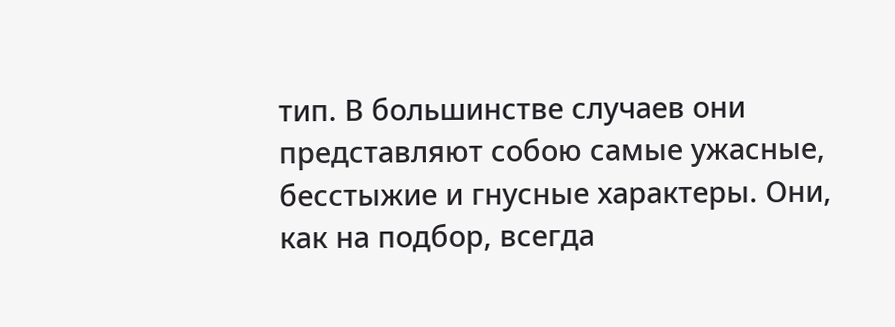тип. В большинстве случаев они представляют собою самые ужасные, бесстыжие и гнусные характеры. Они, как на подбор, всегда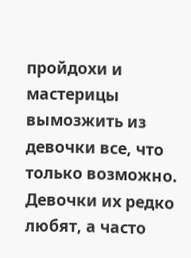пройдохи и мастерицы вымозжить из девочки все, что только возможно. Девочки их редко любят, а часто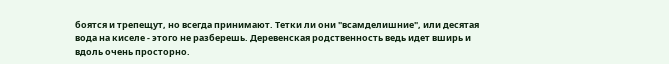боятся и трепещут, но всегда принимают. Тетки ли они "всамделишние", или десятая вода на киселе - этого не разберешь. Деревенская родственность ведь идет вширь и вдоль очень просторно.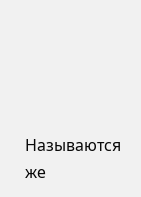Называются же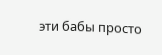эти бабы просто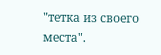"тетка из своего места".